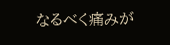なるべく痛みが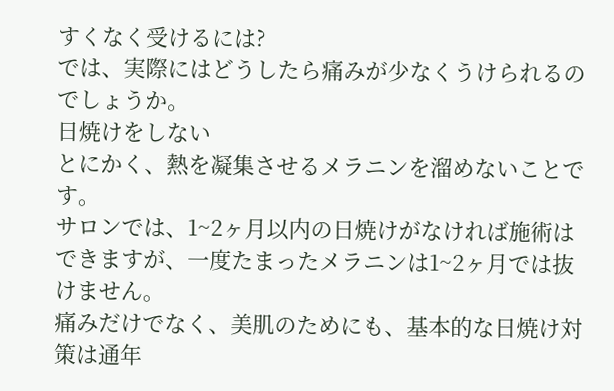すくなく受けるには?
では、実際にはどうしたら痛みが少なくうけられるのでしょうか。
日焼けをしない
とにかく、熱を凝集させるメラニンを溜めないことです。
サロンでは、1~2ヶ月以内の日焼けがなければ施術はできますが、一度たまったメラニンは1~2ヶ月では抜けません。
痛みだけでなく、美肌のためにも、基本的な日焼け対策は通年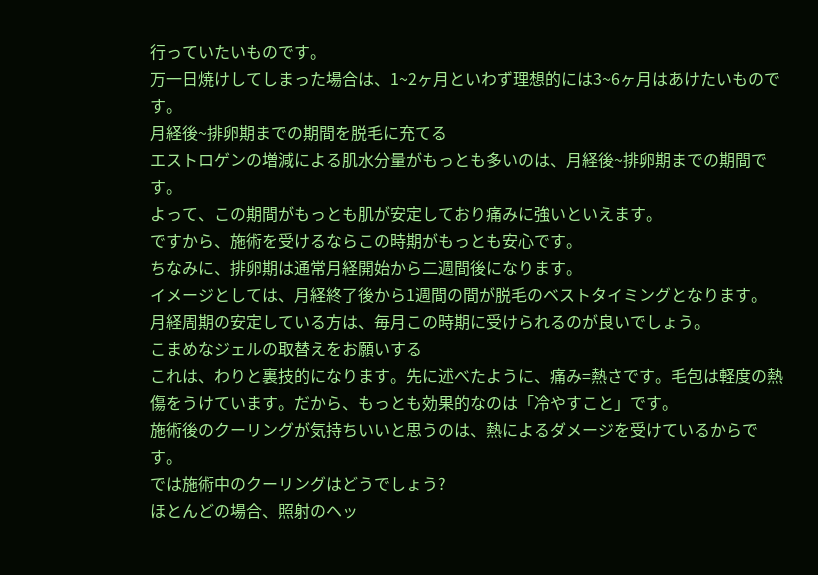行っていたいものです。
万一日焼けしてしまった場合は、1~2ヶ月といわず理想的には3~6ヶ月はあけたいものです。
月経後~排卵期までの期間を脱毛に充てる
エストロゲンの増減による肌水分量がもっとも多いのは、月経後~排卵期までの期間です。
よって、この期間がもっとも肌が安定しており痛みに強いといえます。
ですから、施術を受けるならこの時期がもっとも安心です。
ちなみに、排卵期は通常月経開始から二週間後になります。
イメージとしては、月経終了後から1週間の間が脱毛のベストタイミングとなります。
月経周期の安定している方は、毎月この時期に受けられるのが良いでしょう。
こまめなジェルの取替えをお願いする
これは、わりと裏技的になります。先に述べたように、痛み=熱さです。毛包は軽度の熱傷をうけています。だから、もっとも効果的なのは「冷やすこと」です。
施術後のクーリングが気持ちいいと思うのは、熱によるダメージを受けているからです。
では施術中のクーリングはどうでしょう?
ほとんどの場合、照射のヘッ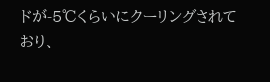ドが-5℃くらいにクーリングされており、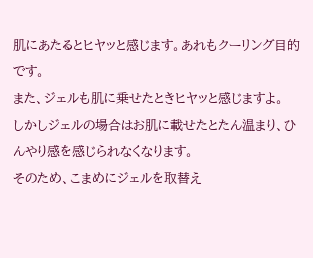肌にあたるとヒヤッと感じます。あれもクーリング目的です。
また、ジェルも肌に乗せたときヒヤッと感じますよ。
しかしジェルの場合はお肌に載せたとたん温まり、ひんやり感を感じられなくなります。
そのため、こまめにジェルを取替え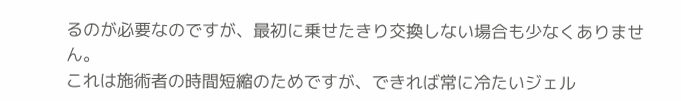るのが必要なのですが、最初に乗せたきり交換しない場合も少なくありません。
これは施術者の時間短縮のためですが、できれば常に冷たいジェル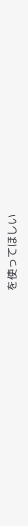を使ってほしい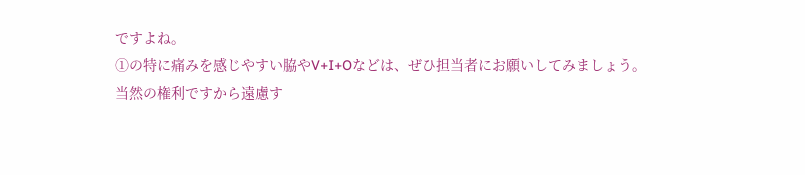ですよね。
①の特に痛みを感じやすい脇やV+I+Oなどは、ぜひ担当者にお願いしてみましょう。
当然の権利ですから遠慮す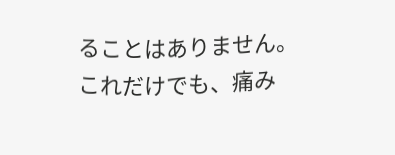ることはありません。
これだけでも、痛み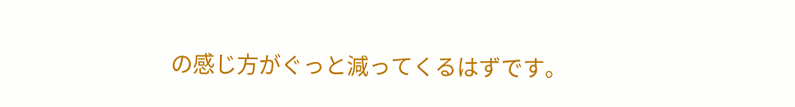の感じ方がぐっと減ってくるはずです。